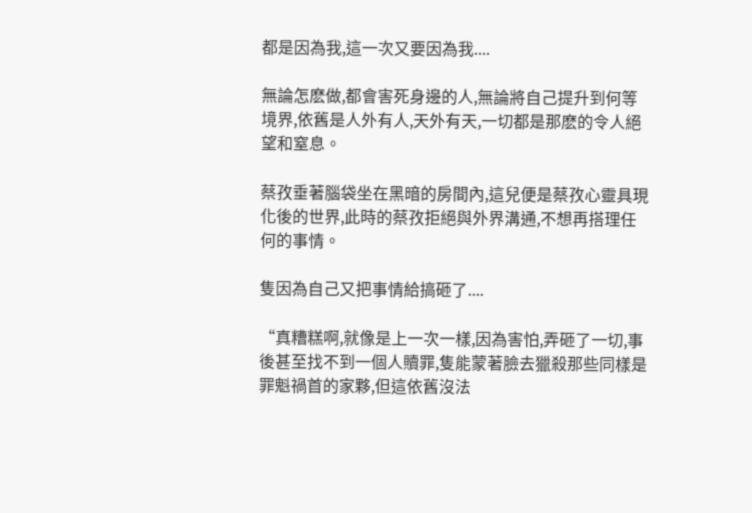都是因為我,這一次又要因為我....

無論怎麽做,都會害死身邊的人,無論將自己提升到何等境界,依舊是人外有人,天外有天,一切都是那麽的令人絕望和窒息。

蔡孜垂著腦袋坐在黑暗的房間內,這兒便是蔡孜心靈具現化後的世界,此時的蔡孜拒絕與外界溝通,不想再搭理任何的事情。

隻因為自己又把事情給搞砸了....

“真糟糕啊,就像是上一次一樣,因為害怕,弄砸了一切,事後甚至找不到一個人贖罪,隻能蒙著臉去獵殺那些同樣是罪魁禍首的家夥,但這依舊沒法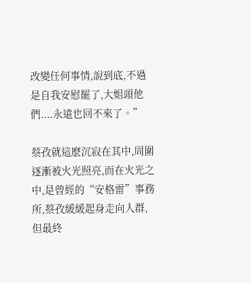改變任何事情,說到底,不過是自我安慰罷了,大姐頭他們....永遠也回不來了。”

蔡孜就這麽沉寂在其中,周圍逐漸被火光照亮,而在火光之中,是曾經的“安格雷”事務所,蔡孜緩緩起身走向人群,但最終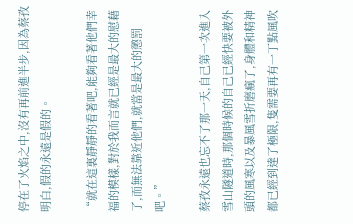停在了火焰之中,沒有再前進半步,因為蔡孜明白,假的永遠是假的。

“就在這裏靜靜的看著吧,能夠看著他們幸福的模樣,對於我而言就已經是最大的慰藉了,而無法靠近他們,就當是最大的懲罰吧。”

蔡孜永遠也忘不了那一天,自己第一次進入雪山隧道時,那個時候的自己已經快要被外頭的風寒以及暴風雪折磨瘋了,身體和精神都已經到達了極限,隻需要再有一丁點風吹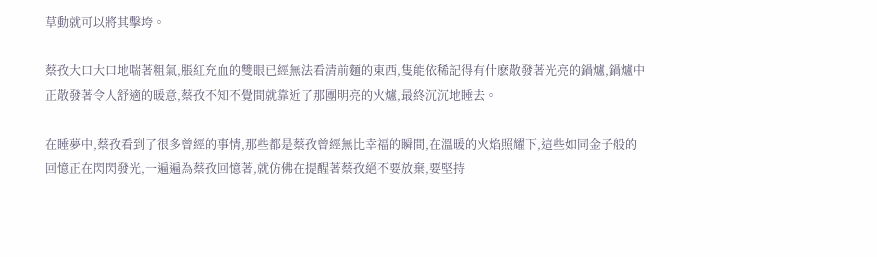草動就可以將其擊垮。

蔡孜大口大口地喘著粗氣,脹紅充血的雙眼已經無法看清前麵的東西,隻能依稀記得有什麽散發著光亮的鍋爐,鍋爐中正散發著令人舒適的暖意,蔡孜不知不覺間就靠近了那團明亮的火爐,最終沉沉地睡去。

在睡夢中,蔡孜看到了很多曾經的事情,那些都是蔡孜曾經無比幸福的瞬間,在溫暖的火焰照耀下,這些如同金子般的回憶正在閃閃發光,一遍遍為蔡孜回憶著,就仿佛在提醒著蔡孜絕不要放棄,要堅持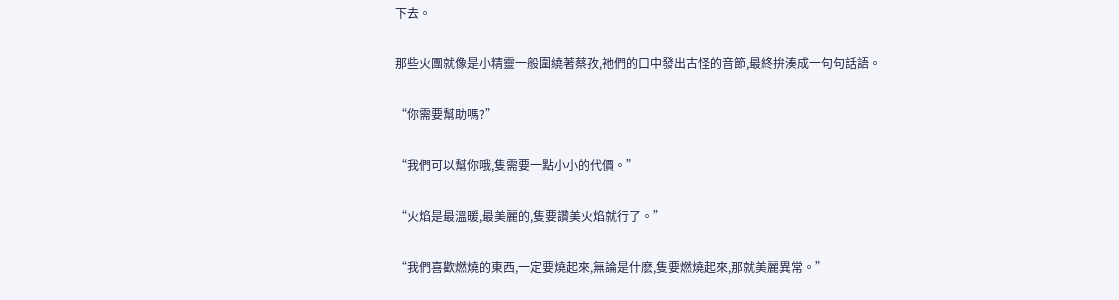下去。

那些火團就像是小精靈一般圍繞著蔡孜,祂們的口中發出古怪的音節,最終拚湊成一句句話語。

“你需要幫助嗎?”

“我們可以幫你哦,隻需要一點小小的代價。”

“火焰是最溫暖,最美麗的,隻要讚美火焰就行了。”

“我們喜歡燃燒的東西,一定要燒起來,無論是什麽,隻要燃燒起來,那就美麗異常。”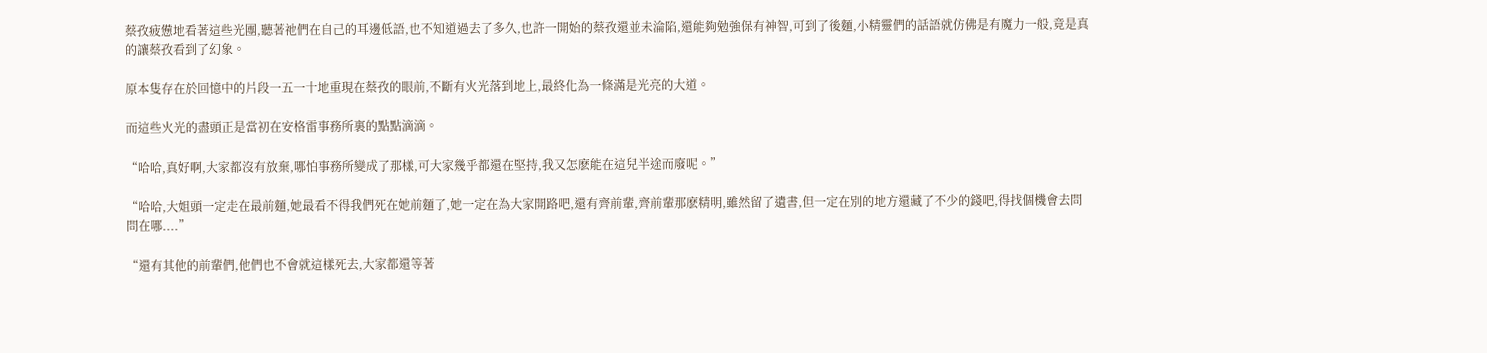蔡孜疲憊地看著這些光團,聽著祂們在自己的耳邊低語,也不知道過去了多久,也許一開始的蔡孜還並未淪陷,還能夠勉強保有神智,可到了後麵,小精靈們的話語就仿佛是有魔力一般,竟是真的讓蔡孜看到了幻象。

原本隻存在於回憶中的片段一五一十地重現在蔡孜的眼前,不斷有火光落到地上,最終化為一條滿是光亮的大道。

而這些火光的盡頭正是當初在安格雷事務所裏的點點滴滴。

“哈哈,真好啊,大家都沒有放棄,哪怕事務所變成了那樣,可大家幾乎都還在堅持,我又怎麽能在這兒半途而廢呢。”

“哈哈,大姐頭一定走在最前麵,她最看不得我們死在她前麵了,她一定在為大家開路吧,還有齊前輩,齊前輩那麽精明,雖然留了遺書,但一定在別的地方還藏了不少的錢吧,得找個機會去問問在哪....”

“還有其他的前輩們,他們也不會就這樣死去,大家都還等著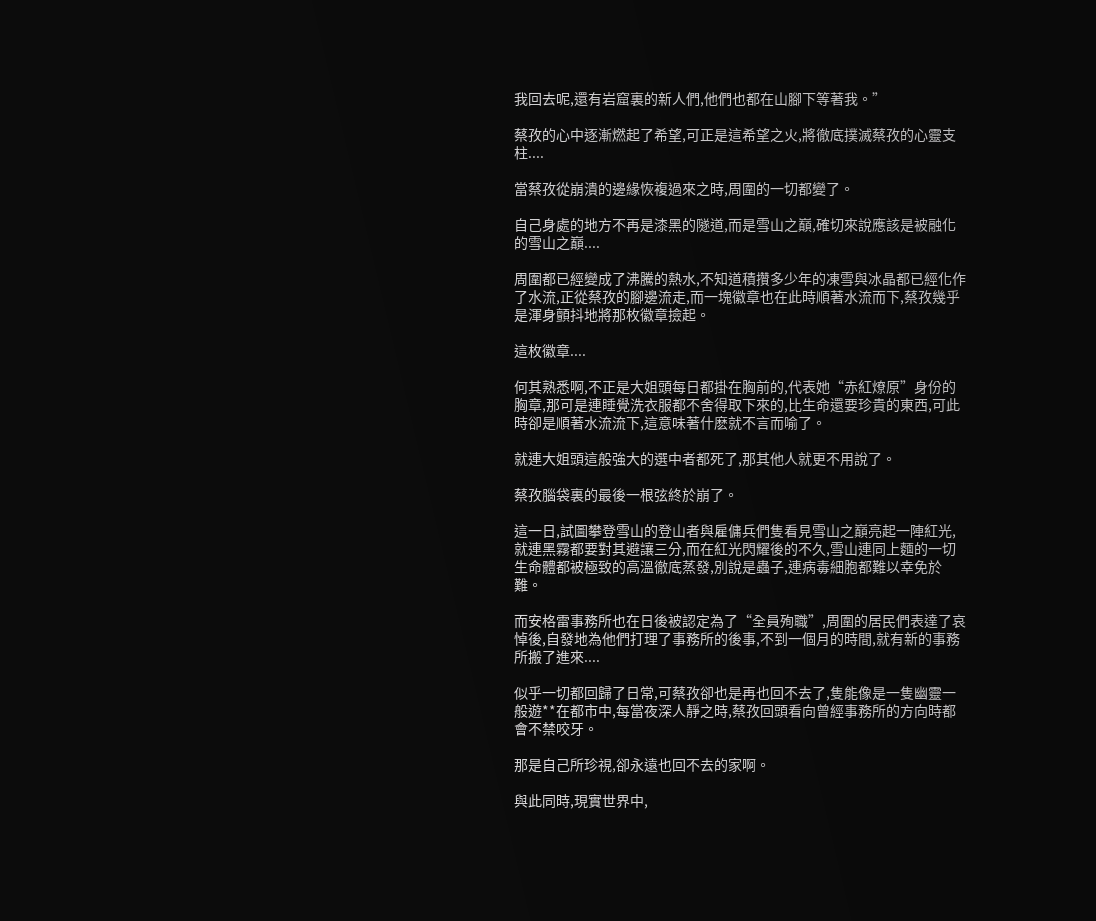我回去呢,還有岩窟裏的新人們,他們也都在山腳下等著我。”

蔡孜的心中逐漸燃起了希望,可正是這希望之火,將徹底撲滅蔡孜的心靈支柱....

當蔡孜從崩潰的邊緣恢複過來之時,周圍的一切都變了。

自己身處的地方不再是漆黑的隧道,而是雪山之巔,確切來說應該是被融化的雪山之巔....

周圍都已經變成了沸騰的熱水,不知道積攢多少年的凍雪與冰晶都已經化作了水流,正從蔡孜的腳邊流走,而一塊徽章也在此時順著水流而下,蔡孜幾乎是渾身顫抖地將那枚徽章撿起。

這枚徽章....

何其熟悉啊,不正是大姐頭每日都掛在胸前的,代表她“赤紅燎原”身份的胸章,那可是連睡覺洗衣服都不舍得取下來的,比生命還要珍貴的東西,可此時卻是順著水流流下,這意味著什麽就不言而喻了。

就連大姐頭這般強大的選中者都死了,那其他人就更不用說了。

蔡孜腦袋裏的最後一根弦終於崩了。

這一日,試圖攀登雪山的登山者與雇傭兵們隻看見雪山之巔亮起一陣紅光,就連黑霧都要對其避讓三分,而在紅光閃耀後的不久,雪山連同上麵的一切生命體都被極致的高溫徹底蒸發,別說是蟲子,連病毒細胞都難以幸免於難。

而安格雷事務所也在日後被認定為了“全員殉職”,周圍的居民們表達了哀悼後,自發地為他們打理了事務所的後事,不到一個月的時間,就有新的事務所搬了進來....

似乎一切都回歸了日常,可蔡孜卻也是再也回不去了,隻能像是一隻幽靈一般遊**在都市中,每當夜深人靜之時,蔡孜回頭看向曾經事務所的方向時都會不禁咬牙。

那是自己所珍視,卻永遠也回不去的家啊。

與此同時,現實世界中,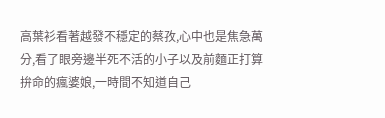高葉衫看著越發不穩定的蔡孜,心中也是焦急萬分,看了眼旁邊半死不活的小子以及前麵正打算拚命的瘋婆娘,一時間不知道自己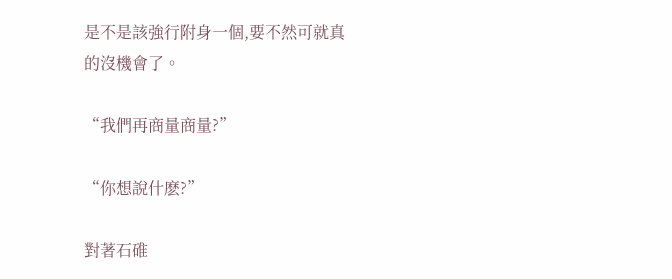是不是該強行附身一個,要不然可就真的沒機會了。

“我們再商量商量?”

“你想說什麽?”

對著石碓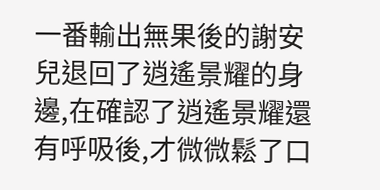一番輸出無果後的謝安兒退回了逍遙景耀的身邊,在確認了逍遙景耀還有呼吸後,才微微鬆了口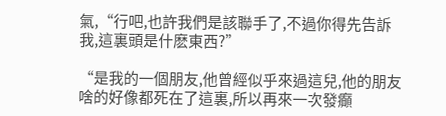氣,“行吧,也許我們是該聯手了,不過你得先告訴我,這裏頭是什麽東西?”

“是我的一個朋友,他曾經似乎來過這兒,他的朋友啥的好像都死在了這裏,所以再來一次發癲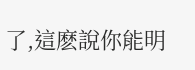了,這麽說你能明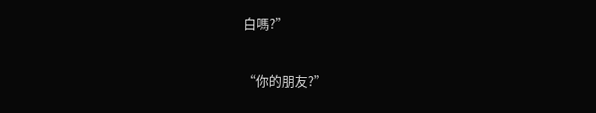白嗎?”

“你的朋友?”